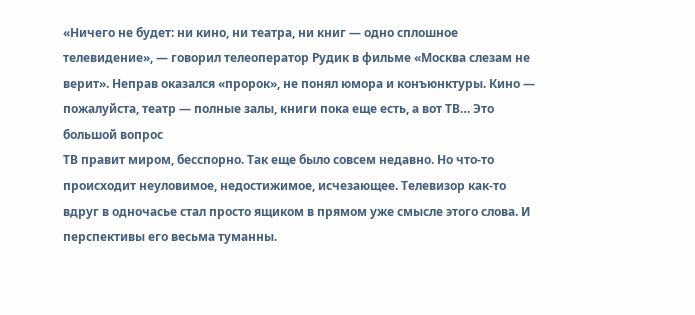«Ничего не будет: ни кино, ни театра, ни книг — одно сплошное телевидение», — говорил телеоператор Рудик в фильме «Москва слезам не верит». Неправ оказался «пророк», не понял юмора и конъюнктуры. Кино — пожалуйста, театр — полные залы, книги пока еще есть, а вот ТВ… Это большой вопрос
ТВ правит миром, бесспорно. Так еще было совсем недавно. Но что-то происходит неуловимое, недостижимое, исчезающее. Телевизор как-то вдруг в одночасье стал просто ящиком в прямом уже смысле этого слова. И перспективы его весьма туманны.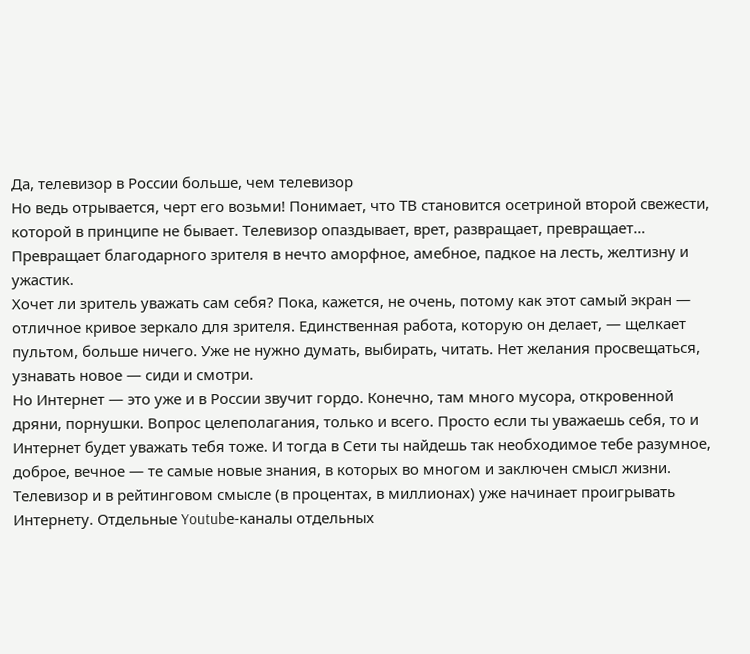Да, телевизор в России больше, чем телевизор
Но ведь отрывается, черт его возьми! Понимает, что ТВ становится осетриной второй свежести, которой в принципе не бывает. Телевизор опаздывает, врет, развращает, превращает… Превращает благодарного зрителя в нечто аморфное, амебное, падкое на лесть, желтизну и ужастик.
Хочет ли зритель уважать сам себя? Пока, кажется, не очень, потому как этот самый экран — отличное кривое зеркало для зрителя. Единственная работа, которую он делает, — щелкает пультом, больше ничего. Уже не нужно думать, выбирать, читать. Нет желания просвещаться, узнавать новое — сиди и смотри.
Но Интернет — это уже и в России звучит гордо. Конечно, там много мусора, откровенной дряни, порнушки. Вопрос целеполагания, только и всего. Просто если ты уважаешь себя, то и Интернет будет уважать тебя тоже. И тогда в Сети ты найдешь так необходимое тебе разумное, доброе, вечное — те самые новые знания, в которых во многом и заключен смысл жизни.
Телевизор и в рейтинговом смысле (в процентах, в миллионах) уже начинает проигрывать Интернету. Отдельные Youtubе-каналы отдельных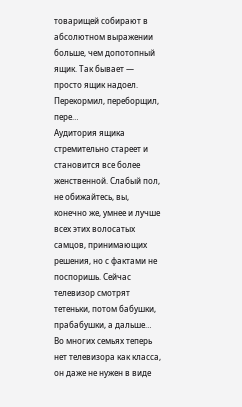товарищей собирают в абсолютном выражении больше, чем допотопный ящик. Так бывает — просто ящик надоел. Перекормил, переборщил, пере…
Аудитория ящика стремительно стареет и становится все более женственной. Слабый пол, не обижайтесь, вы, конечно же, умнее и лучше всех этих волосатых самцов, принимающих решения, но с фактами не поспоришь. Сейчас телевизор смотрят тетеньки, потом бабушки, прабабушки, а дальше…
Во многих семьях теперь нет телевизора как класса, он даже не нужен в виде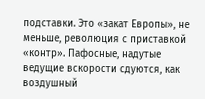подставки. Это «закат Европы», не меньше, революция с приставкой «контр». Пафосные, надутые ведущие вскорости сдуются, как воздушный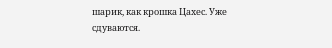шарик, как крошка Цахес. Уже сдуваются.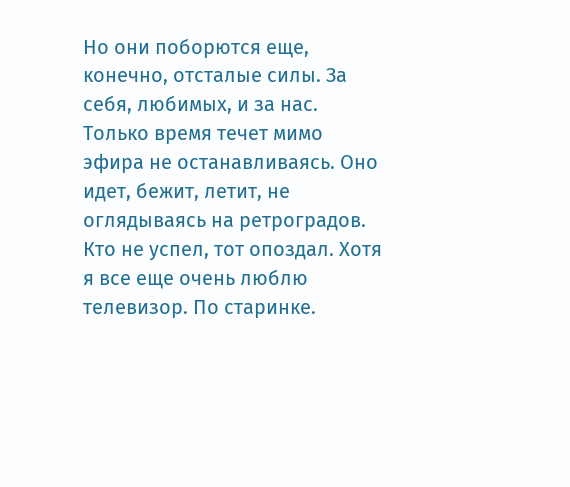Но они поборются еще, конечно, отсталые силы. За себя, любимых, и за нас. Только время течет мимо эфира не останавливаясь. Оно идет, бежит, летит, не оглядываясь на ретроградов. Кто не успел, тот опоздал. Хотя я все еще очень люблю телевизор. По старинке.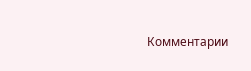Комментарии